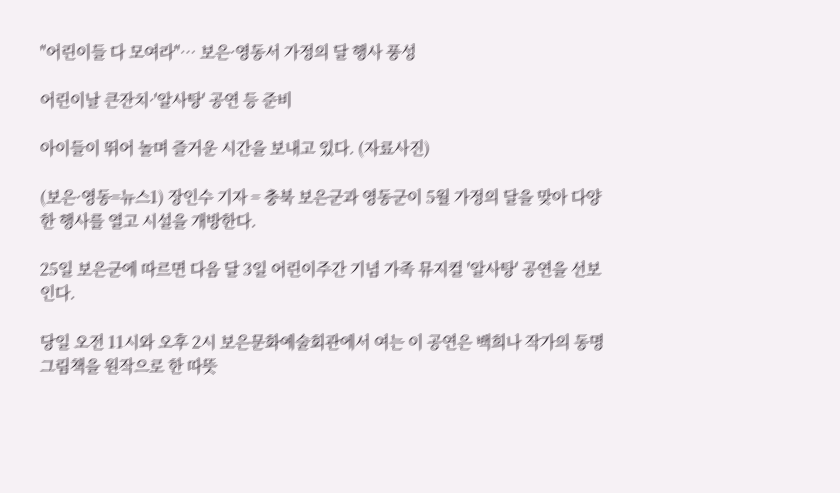"어린이들 다 모여라"… 보은·영동서 가정의 달 행사 풍성

어린이날 큰잔치·'알사탕' 공연 등 준비

아이들이 뛰어 놀며 즐거운 시간을 보내고 있다. (자료사진)

(보은·영동=뉴스1) 장인수 기자 = 충북 보은군과 영동군이 5월 가정의 달을 맞아 다양한 행사를 열고 시설을 개방한다.

25일 보은군에 따르면 다음 달 3일 어린이주간 기념 가족 뮤지컬 '알사탕' 공연을 선보인다.

당일 오전 11시와 오후 2시 보은문화예술회관에서 여는 이 공연은 백희나 작가의 동명 그림책을 원작으로 한 따뜻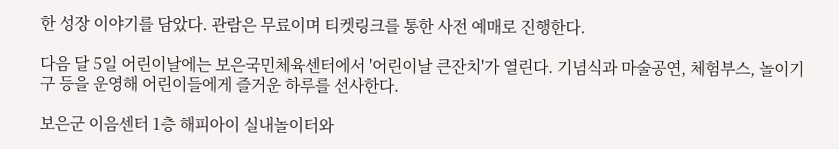한 성장 이야기를 담았다. 관람은 무료이며 티켓링크를 통한 사전 예매로 진행한다.

다음 달 5일 어린이날에는 보은국민체육센터에서 '어린이날 큰잔치'가 열린다. 기념식과 마술공연, 체험부스, 놀이기구 등을 운영해 어린이들에게 즐거운 하루를 선사한다.

보은군 이음센터 1층 해피아이 실내놀이터와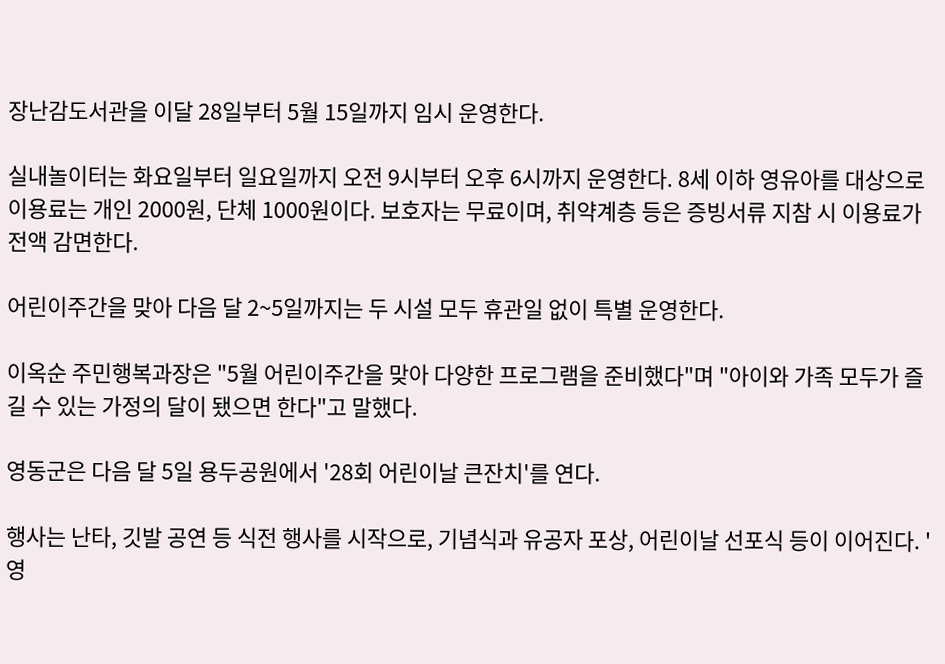장난감도서관을 이달 28일부터 5월 15일까지 임시 운영한다.

실내놀이터는 화요일부터 일요일까지 오전 9시부터 오후 6시까지 운영한다. 8세 이하 영유아를 대상으로 이용료는 개인 2000원, 단체 1000원이다. 보호자는 무료이며, 취약계층 등은 증빙서류 지참 시 이용료가 전액 감면한다.

어린이주간을 맞아 다음 달 2~5일까지는 두 시설 모두 휴관일 없이 특별 운영한다.

이옥순 주민행복과장은 "5월 어린이주간을 맞아 다양한 프로그램을 준비했다"며 "아이와 가족 모두가 즐길 수 있는 가정의 달이 됐으면 한다"고 말했다.

영동군은 다음 달 5일 용두공원에서 '28회 어린이날 큰잔치'를 연다.

행사는 난타, 깃발 공연 등 식전 행사를 시작으로, 기념식과 유공자 포상, 어린이날 선포식 등이 이어진다. '영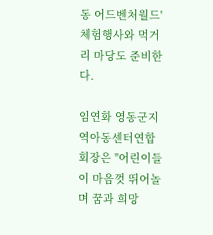동 어드벤처월드' 체험행사와 먹거리 마당도 준비한다.

임연화 영동군지역아동센터연합회장은 "어린이들이 마음껏 뛰어놀며 꿈과 희망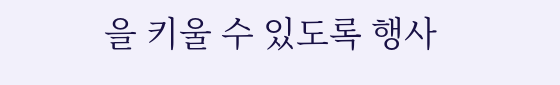을 키울 수 있도록 행사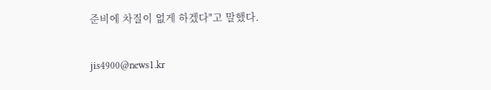준비에 차질이 없게 하겠다"고 말했다.

jis4900@news1.kr